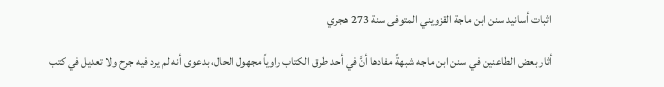اثبات أسانيد سنن ابن ماجة القزويني المتوفى سنة 273 هجري

أثار بعض الطاعنين في سنن ابن ماجه شبهةً مفادها أنَّ في أحد طرق الكتاب راوياً مجهول الحال، بدعوى أنه لم يرد فيه جرح ولا تعديل في كتب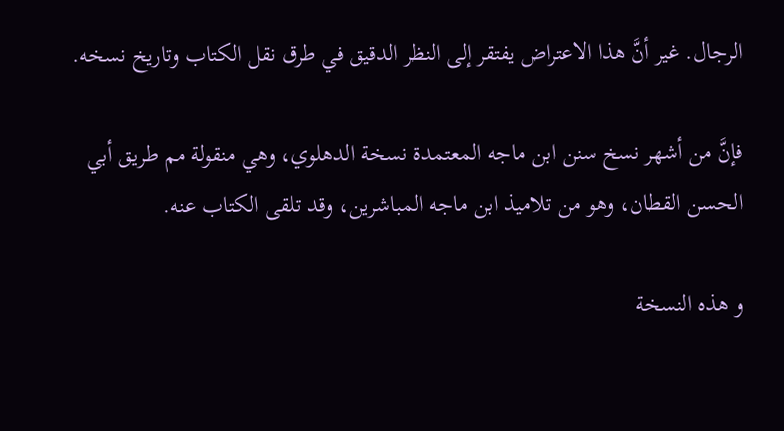الرجال. غير أنَّ هذا الاعتراض يفتقر إلى النظر الدقيق في طرق نقل الكتاب وتاريخ نسخه.

فإنَّ من أشهر نسخ سنن ابن ماجه المعتمدة نسخة الدهلوي، وهي منقولة مم طريق أبي الحسن القطان، وهو من تلاميذ ابن ماجه المباشرين، وقد تلقى الكتاب عنه.

و هذه النسخة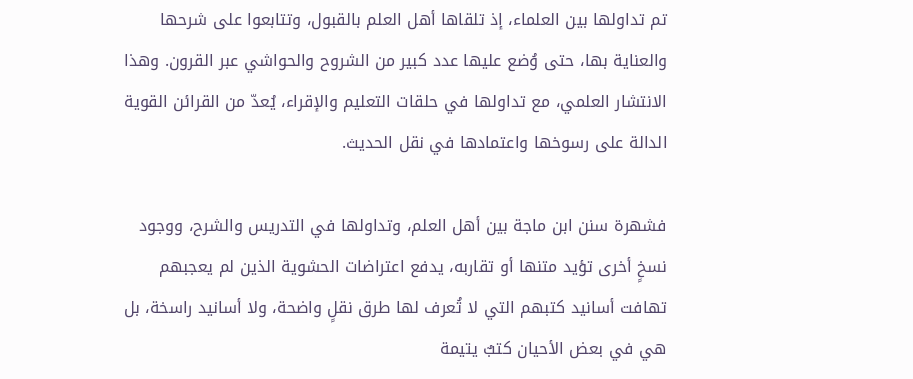تم تداولها بين العلماء، إذ تلقاها أهل العلم بالقبول، وتتابعوا على شرحها والعناية بها، حتى وُضع عليها عدد كبير من الشروح والحواشي عبر القرون. وهذا الانتشار العلمي، مع تداولها في حلقات التعليم والإقراء، يُعدّ من القرائن القوية الدالة على رسوخها واعتمادها في نقل الحديث.

فشهرة سنن ابن ماجة بين أهل العلم، وتداولها في التدريس والشرح، ووجود نسخٍ أخرى تؤيد متنها أو تقاربه، يدفع اعتراضات الحشوية الذين لم يعجبهم تهافت أسانيد كتبهم التي لا تُعرف لها طرق نقلٍ واضحة، ولا أسانيد راسخة، بل هي في بعض الأحيان كتبٌ يتيمة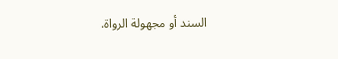السند أو مجهولة الرواة.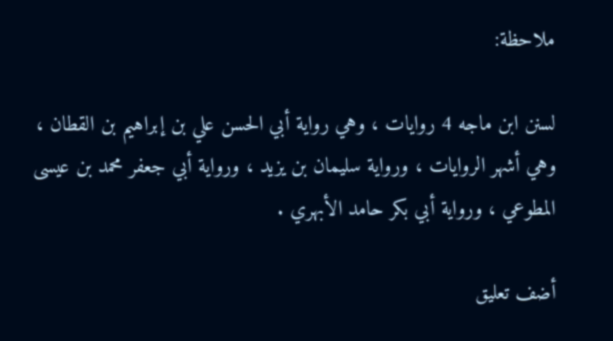ملاحظة:

لسنن ابن ماجه 4 روايات ، وهي رواية أبي الحسن علي بن إبراهيم بن القطان ، وهي أشهر الروايات ، ورواية سليمان بن يزيد ، ورواية أبي جعفر محمد بن عيسى المطوعي ، ورواية أبي بكر حامد الأبهري .

أضف تعليق